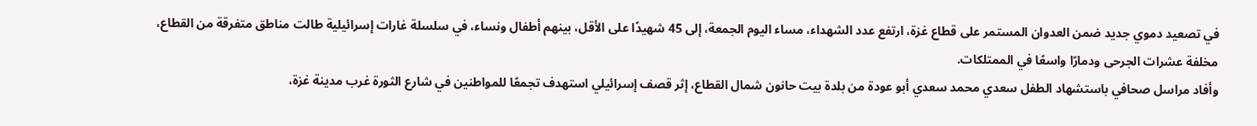في تصعيد دموي جديد ضمن العدوان المستمر على قطاع غزة، ارتفع عدد الشهداء، مساء اليوم الجمعة، إلى 45 شهيدًا على الأقل، بينهم أطفال ونساء، في سلسلة غارات إسرائيلية طالت مناطق متفرقة من القطاع، مخلفة عشرات الجرحى ودمارًا واسعًا في الممتلكات.
وأفاد مراسل صحافي باستشهاد الطفل سعدي محمد سعدي أبو عودة من بلدة بيت حانون شمال القطاع، إثر قصف إسرائيلي استهدف تجمعًا للمواطنين في شارع الثورة غرب مدينة غزة،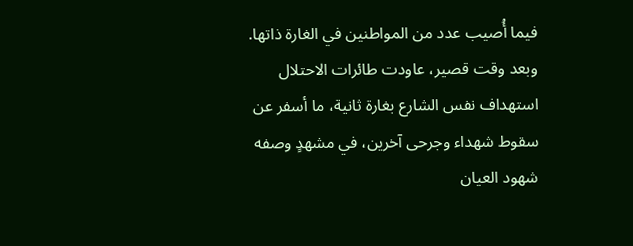فيما أُصيب عدد من المواطنين في الغارة ذاتها.
وبعد وقت قصير، عاودت طائرات الاحتلال استهداف نفس الشارع بغارة ثانية، ما أسفر عن سقوط شهداء وجرحى آخرين، في مشهدٍ وصفه شهود العيان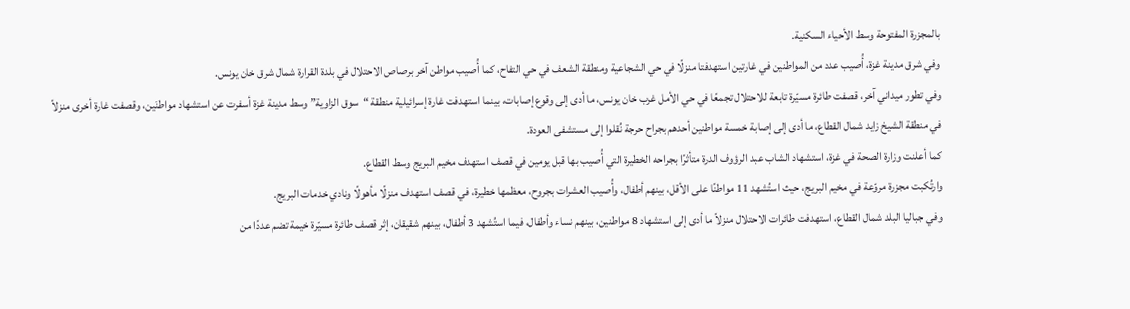بالمجزرة المفتوحة وسط الأحياء السكنية.
وفي شرق مدينة غزة، أُصيب عدد من المواطنين في غارتين استهدفتا منزلًا في حي الشجاعية ومنطقة الشعف في حي التفاح، كما أُصيب مواطن آخر برصاص الاحتلال في بلدة القرارة شمال شرق خان يونس.
وفي تطور ميداني آخر، قصفت طائرة مسيّرة تابعة للاحتلال تجمعًا في حي الأمل غرب خان يونس، ما أدى إلى وقوع إصابات، بينما استهدفت غارة إسرائيلية منطقة “سوق الزاوية” وسط مدينة غزة أسفرت عن استشهاد مواطنَين، وقصفت غارة أخرى منزلاً في منطقة الشيخ زايد شمال القطاع، ما أدى إلى إصابة خمسة مواطنين أحدهم بجراح حرجة نُقلوا إلى مستشفى العودة.
كما أعلنت وزارة الصحة في غزة، استشهاد الشاب عبد الرؤوف الدرة متأثرًا بجراحه الخطيرة التي أُصيب بها قبل يومين في قصف استهدف مخيم البريج وسط القطاع.
وارتُكبت مجزرة مروّعة في مخيم البريج، حيث استُشهد 11 مواطنًا على الأقل، بينهم أطفال، وأُصيب العشرات بجروح، معظمها خطيرة، في قصف استهدف منزلًا مأهولًا ونادي خدمات البريج.
وفي جباليا البلد شمال القطاع، استهدفت طائرات الاحتلال منزلاً ما أدى إلى استشهاد 8 مواطنين، بينهم نساء وأطفال، فيما استُشهد 3 أطفال، بينهم شقيقان، إثر قصف طائرة مسيّرة خيمة تضم عددًا من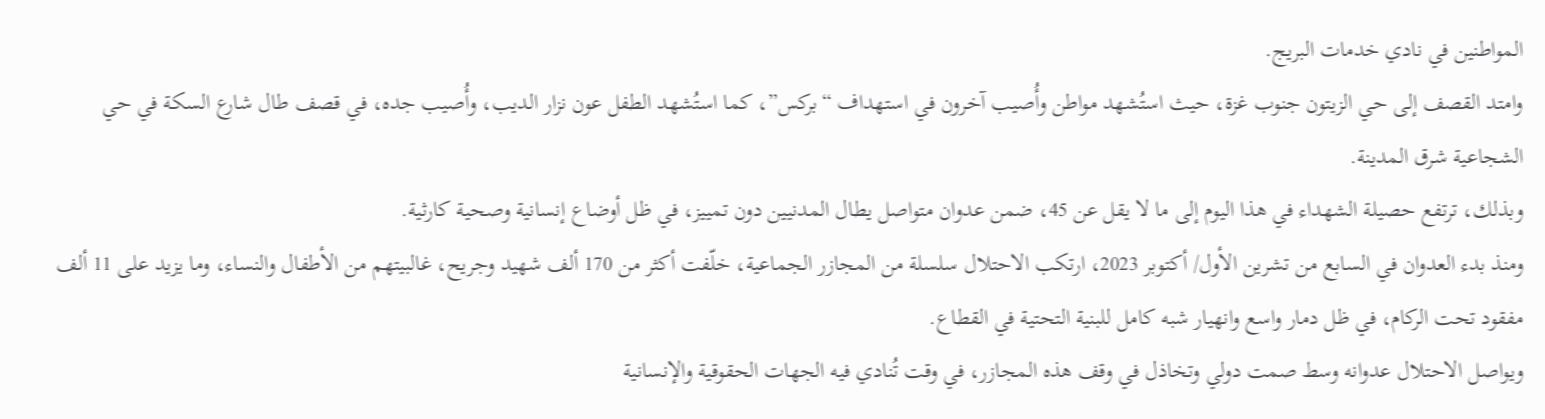المواطنين في نادي خدمات البريج.
وامتد القصف إلى حي الزيتون جنوب غزة، حيث استُشهد مواطن وأُصيب آخرون في استهداف “بركس”، كما استُشهد الطفل عون نزار الديب، وأُصيب جده، في قصف طال شارع السكة في حي الشجاعية شرق المدينة.
وبذلك، ترتفع حصيلة الشهداء في هذا اليوم إلى ما لا يقل عن 45، ضمن عدوان متواصل يطال المدنيين دون تمييز، في ظل أوضاع إنسانية وصحية كارثية.
ومنذ بدء العدوان في السابع من تشرين الأول/ أكتوبر 2023، ارتكب الاحتلال سلسلة من المجازر الجماعية، خلّفت أكثر من 170 ألف شهيد وجريح، غالبيتهم من الأطفال والنساء، وما يزيد على 11 ألف مفقود تحت الركام، في ظل دمار واسع وانهيار شبه كامل للبنية التحتية في القطاع.
ويواصل الاحتلال عدوانه وسط صمت دولي وتخاذل في وقف هذه المجازر، في وقت تُنادي فيه الجهات الحقوقية والإنسانية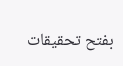بفتح تحقيقات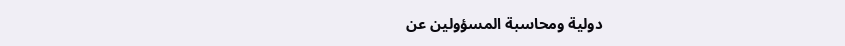دولية ومحاسبة المسؤولين عن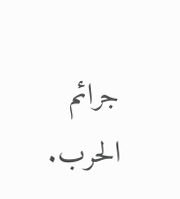جرائم الحرب.